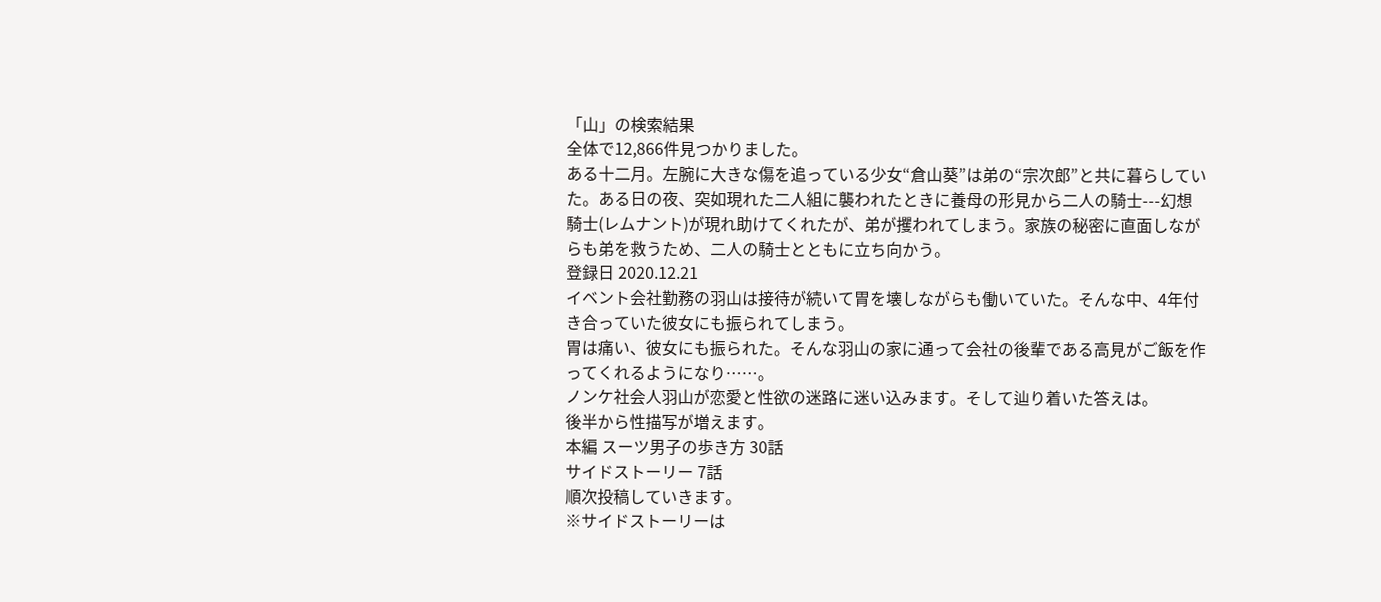「山」の検索結果
全体で12,866件見つかりました。
ある十二月。左腕に大きな傷を追っている少女“倉山葵”は弟の“宗次郎”と共に暮らしていた。ある日の夜、突如現れた二人組に襲われたときに養母の形見から二人の騎士---幻想騎士(レムナント)が現れ助けてくれたが、弟が攫われてしまう。家族の秘密に直面しながらも弟を救うため、二人の騎士とともに立ち向かう。
登録日 2020.12.21
イベント会社勤務の羽山は接待が続いて胃を壊しながらも働いていた。そんな中、4年付き合っていた彼女にも振られてしまう。
胃は痛い、彼女にも振られた。そんな羽山の家に通って会社の後輩である高見がご飯を作ってくれるようになり……。
ノンケ社会人羽山が恋愛と性欲の迷路に迷い込みます。そして辿り着いた答えは。
後半から性描写が増えます。
本編 スーツ男子の歩き方 30話
サイドストーリー 7話
順次投稿していきます。
※サイドストーリーは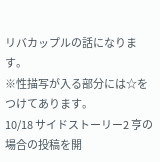リバカップルの話になります。
※性描写が入る部分には☆をつけてあります。
10/18 サイドストーリー2 亨の場合の投稿を開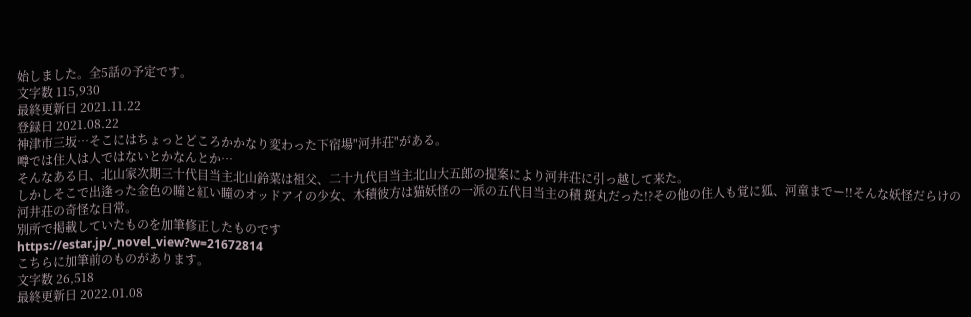始しました。全5話の予定です。
文字数 115,930
最終更新日 2021.11.22
登録日 2021.08.22
神津市三坂…そこにはちょっとどころかかなり変わった下宿場"河井荘"がある。
噂では住人は人ではないとかなんとか…
そんなある日、北山家次期三十代目当主北山鈴菜は祖父、二十九代目当主北山大五郎の提案により河井荘に引っ越して来た。
しかしそこで出逢った金色の瞳と紅い瞳のオッドアイの少女、木積彼方は猫妖怪の一派の五代目当主の積 斑丸だった!?その他の住人も覚に狐、河童までー!!そんな妖怪だらけの河井荘の奇怪な日常。
別所で掲載していたものを加筆修正したものです
https://estar.jp/_novel_view?w=21672814
こちらに加筆前のものがあります。
文字数 26,518
最終更新日 2022.01.08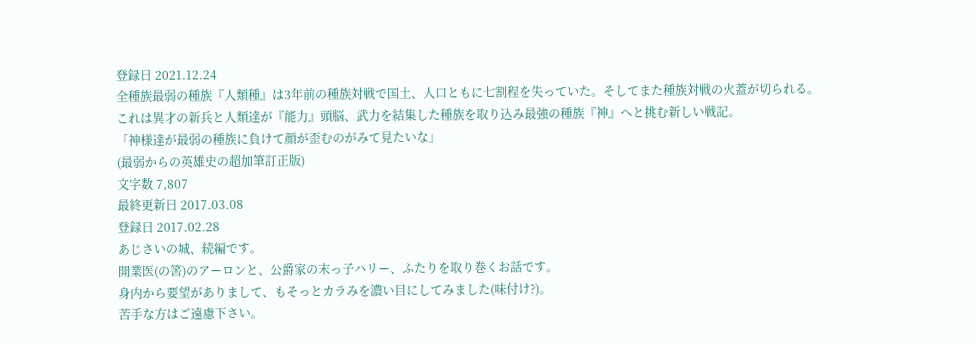登録日 2021.12.24
全種族最弱の種族『人類種』は3年前の種族対戦で国土、人口ともに七割程を失っていた。そしてまた種族対戦の火蓋が切られる。
これは異才の新兵と人類達が『能力』頭脳、武力を結集した種族を取り込み最強の種族『神』へと挑む新しい戦記。
「神様達が最弱の種族に負けて顔が歪むのがみて見たいな」
(最弱からの英雄史の超加筆訂正版)
文字数 7,807
最終更新日 2017.03.08
登録日 2017.02.28
あじさいの城、続編です。
開業医(の筈)のアーロンと、公爵家の末っ子ハリー、ふたりを取り巻くお話です。
身内から要望がありまして、もそっとカラみを濃い目にしてみました(味付け?)。
苦手な方はご遠慮下さい。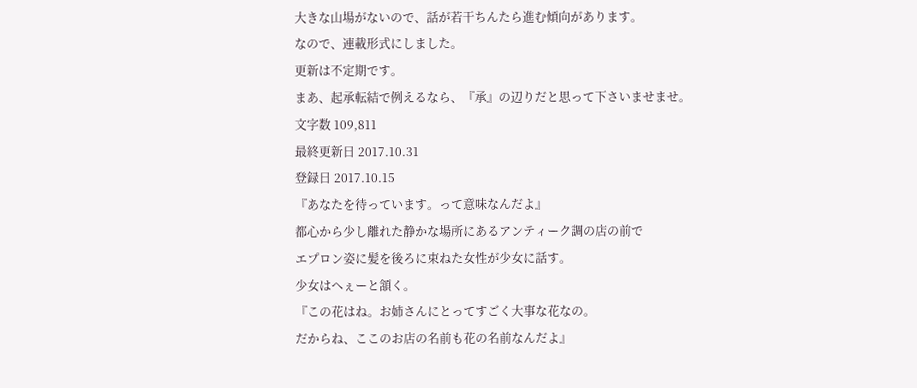大きな山場がないので、話が若干ちんたら進む傾向があります。
なので、連載形式にしました。
更新は不定期です。
まあ、起承転結で例えるなら、『承』の辺りだと思って下さいませませ。
文字数 109,811
最終更新日 2017.10.31
登録日 2017.10.15
『あなたを待っています。って意味なんだよ』
都心から少し離れた静かな場所にあるアンティーク調の店の前で
エプロン姿に髪を後ろに束ねた女性が少女に話す。
少女はへぇーと頷く。
『この花はね。お姉さんにとってすごく大事な花なの。
だからね、ここのお店の名前も花の名前なんだよ』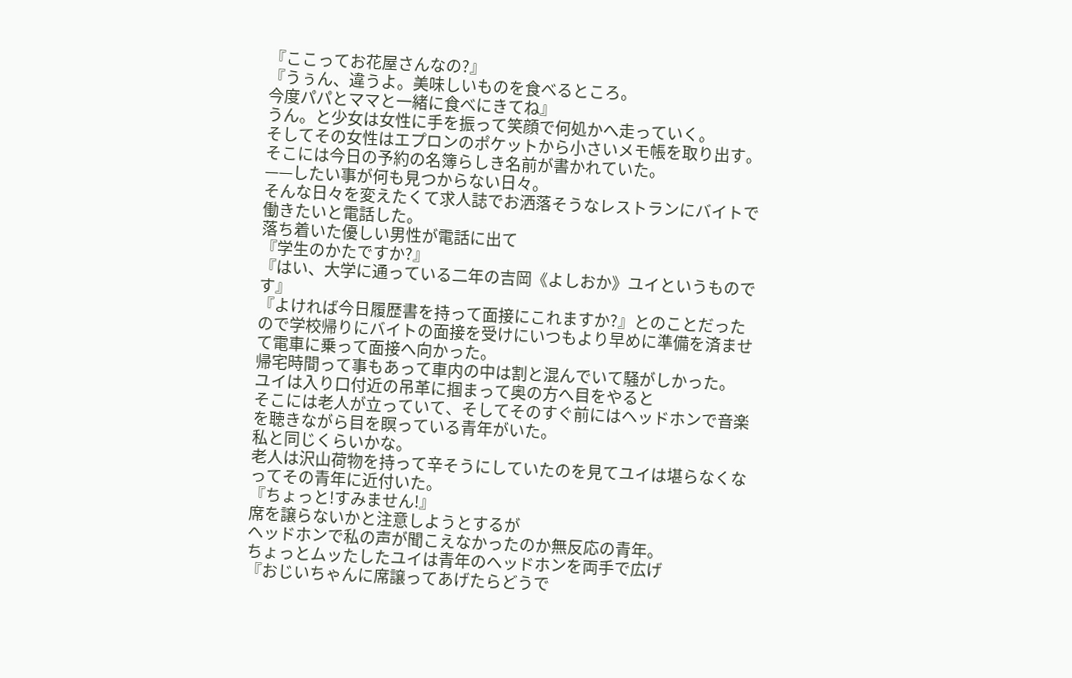『ここってお花屋さんなの?』
『うぅん、違うよ。美味しいものを食べるところ。
今度パパとママと一緒に食べにきてね』
うん。と少女は女性に手を振って笑顔で何処かへ走っていく。
そしてその女性はエプロンのポケットから小さいメモ帳を取り出す。
そこには今日の予約の名簿らしき名前が書かれていた。
——したい事が何も見つからない日々。
そんな日々を変えたくて求人誌でお洒落そうなレストランにバイトで働きたいと電話した。
落ち着いた優しい男性が電話に出て
『学生のかたですか?』
『はい、大学に通っている二年の吉岡《よしおか》ユイというものです』
『よければ今日履歴書を持って面接にこれますか?』とのことだったので学校帰りにバイトの面接を受けにいつもより早めに準備を済ませて電車に乗って面接へ向かった。
帰宅時間って事もあって車内の中は割と混んでいて騒がしかった。
ユイは入り口付近の吊革に掴まって奥の方へ目をやると
そこには老人が立っていて、そしてそのすぐ前にはヘッドホンで音楽を聴きながら目を瞑っている青年がいた。
私と同じくらいかな。
老人は沢山荷物を持って辛そうにしていたのを見てユイは堪らなくなってその青年に近付いた。
『ちょっと!すみません!』
席を譲らないかと注意しようとするが
ヘッドホンで私の声が聞こえなかったのか無反応の青年。
ちょっとムッたしたユイは青年のヘッドホンを両手で広げ
『おじいちゃんに席譲ってあげたらどうで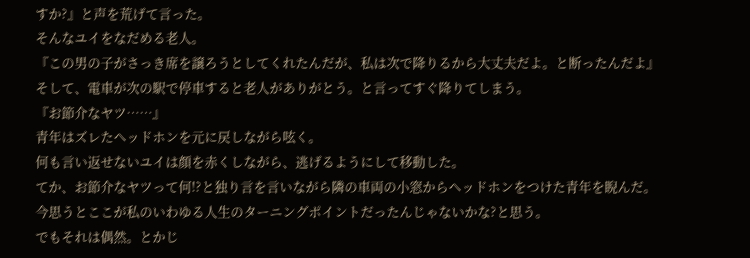すか?』と声を荒げて言った。
そんなユイをなだめる老人。
『この男の子がさっき席を譲ろうとしてくれたんだが、私は次で降りるから大丈夫だよ。と断ったんだよ』
そして、電車が次の駅で停車すると老人がありがとう。と言ってすぐ降りてしまう。
『お節介なヤツ……』
青年はズレたヘッドホンを元に戻しながら呟く。
何も言い返せないユイは顔を赤くしながら、逃げるようにして移動した。
てか、お節介なヤツって何!?と独り言を言いながら隣の車両の小窓からヘッドホンをつけた青年を睨んだ。
今思うとここが私のいわゆる人生のターニングポイントだったんじゃないかな?と思う。
でもそれは偶然。とかじ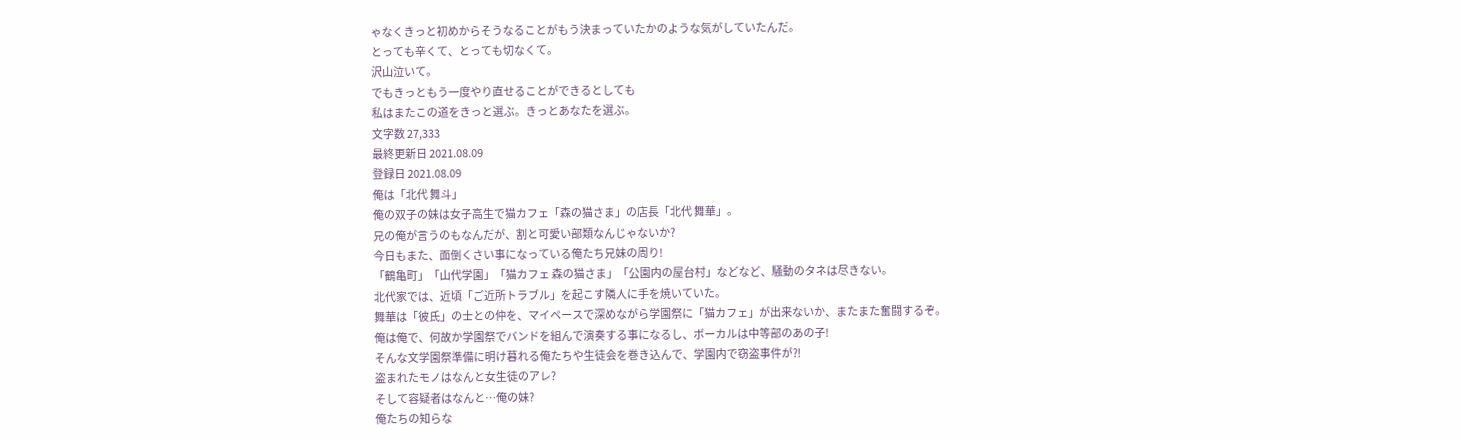ゃなくきっと初めからそうなることがもう決まっていたかのような気がしていたんだ。
とっても辛くて、とっても切なくて。
沢山泣いて。
でもきっともう一度やり直せることができるとしても
私はまたこの道をきっと選ぶ。きっとあなたを選ぶ。
文字数 27,333
最終更新日 2021.08.09
登録日 2021.08.09
俺は「北代 舞斗」
俺の双子の妹は女子高生で猫カフェ「森の猫さま」の店長「北代 舞華」。
兄の俺が言うのもなんだが、割と可愛い部類なんじゃないか?
今日もまた、面倒くさい事になっている俺たち兄妹の周り!
「鶴亀町」「山代学園」「猫カフェ 森の猫さま」「公園内の屋台村」などなど、騒動のタネは尽きない。
北代家では、近頃「ご近所トラブル」を起こす隣人に手を焼いていた。
舞華は「彼氏」の士との仲を、マイペースで深めながら学園祭に「猫カフェ」が出来ないか、またまた奮闘するぞ。
俺は俺で、何故か学園祭でバンドを組んで演奏する事になるし、ボーカルは中等部のあの子!
そんな文学園祭準備に明け暮れる俺たちや生徒会を巻き込んで、学園内で窃盗事件が⁈
盗まれたモノはなんと女生徒のアレ?
そして容疑者はなんと…俺の妹?
俺たちの知らな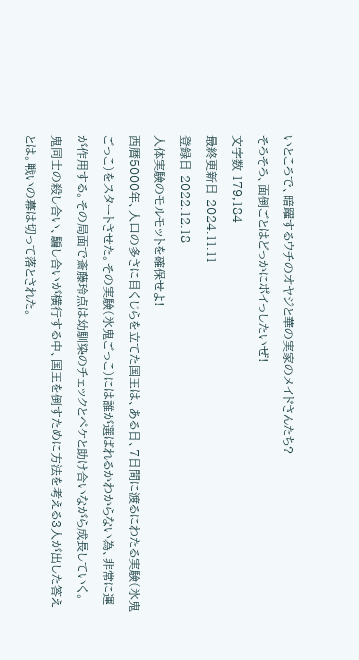いところで、暗躍するウチのオヤジと華の実家のメイドさんたち?
そろそろ、面倒ごとはどっかにポイっしたいぜ!
文字数 179,184
最終更新日 2024.11.11
登録日 2022.12.18
人体実験のモルモットを確保せよ!
西暦5000年、人口の多さに目くじらを立てた国王は、ある日、7日間に渡るにわたる実験(氷鬼ごっこ)をスタートさせた。その実験(氷鬼ごっこ)には誰が選ばれるかわからない為、非常に運が作用する。その局面で斎藤玲点は幼馴染のチェックとペケと助け合いながら成長していく。
鬼同士の殺し合い、騙し合いが横行する中、国王を倒すために方法を考える3人が出した答えとは。戦いの幕は切って落とされた。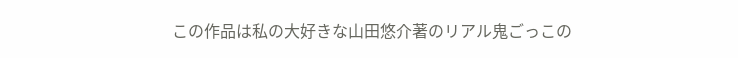この作品は私の大好きな山田悠介著のリアル鬼ごっこの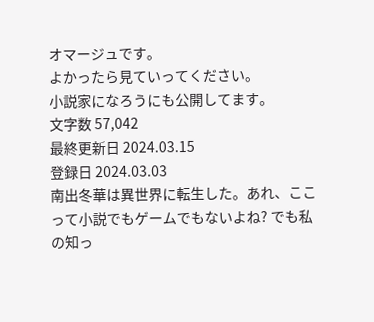オマージュです。
よかったら見ていってください。
小説家になろうにも公開してます。
文字数 57,042
最終更新日 2024.03.15
登録日 2024.03.03
南出冬華は異世界に転生した。あれ、ここって小説でもゲームでもないよね? でも私の知っ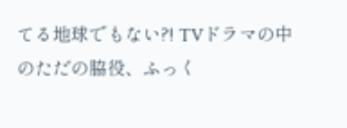てる地球でもない?! TVドラマの中のただの脇役、ふっく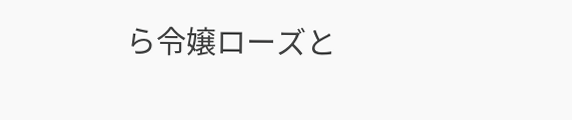ら令嬢ローズと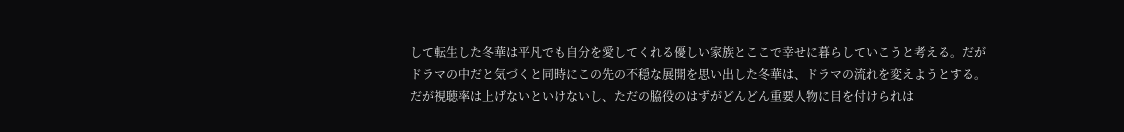して転生した冬華は平凡でも自分を愛してくれる優しい家族とここで幸せに暮らしていこうと考える。だがドラマの中だと気づくと同時にこの先の不穏な展開を思い出した冬華は、ドラマの流れを変えようとする。だが視聴率は上げないといけないし、ただの脇役のはずがどんどん重要人物に目を付けられは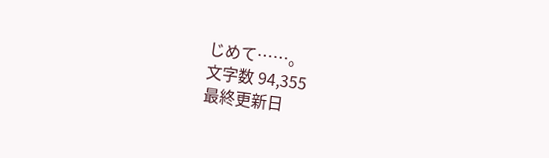じめて……。
文字数 94,355
最終更新日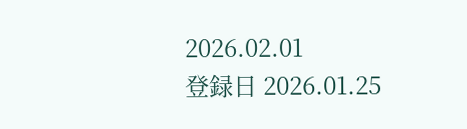2026.02.01
登録日 2026.01.25